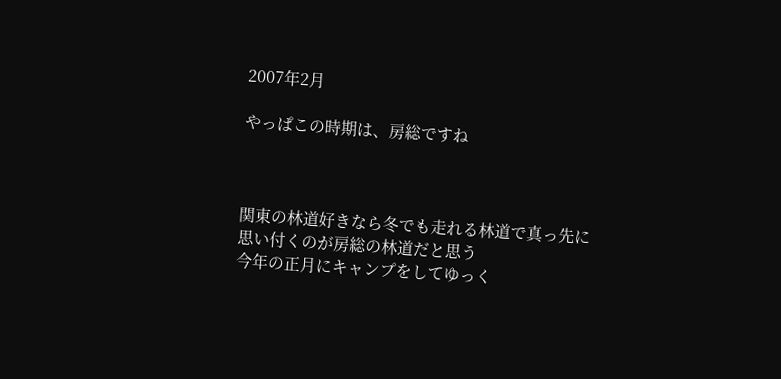2007年2月

やっぱこの時期は、房総ですね



関東の林道好きなら冬でも走れる林道で真っ先に思い付くのが房総の林道だと思う
今年の正月にキャンプをしてゆっく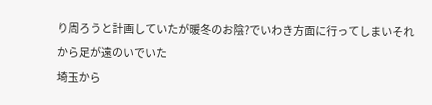り周ろうと計画していたが暖冬のお陰?でいわき方面に行ってしまいそれから足が遠のいでいた
埼玉から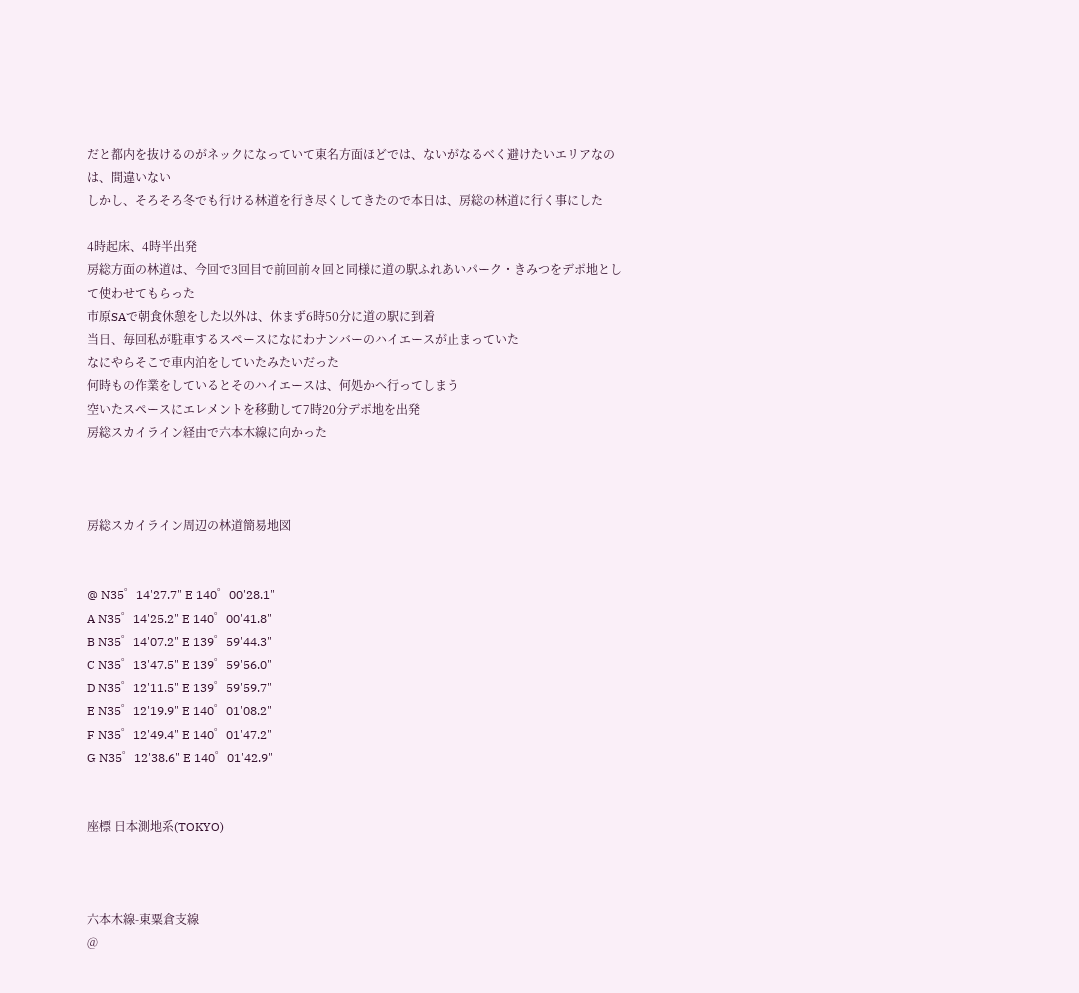だと都内を抜けるのがネックになっていて東名方面ほどでは、ないがなるべく避けたいエリアなのは、間違いない
しかし、そろそろ冬でも行ける林道を行き尽くしてきたので本日は、房総の林道に行く事にした

4時起床、4時半出発
房総方面の林道は、今回で3回目で前回前々回と同様に道の駅ふれあいパーク・きみつをデポ地として使わせてもらった
市原SAで朝食休憩をした以外は、休まず6時50分に道の駅に到着
当日、毎回私が駐車するスペースになにわナンバーのハイエースが止まっていた
なにやらそこで車内泊をしていたみたいだった
何時もの作業をしているとそのハイエースは、何処かへ行ってしまう
空いたスペースにエレメントを移動して7時20分デポ地を出発
房総スカイライン経由で六本木線に向かった



房総スカイライン周辺の林道簡易地図


@ N35゜14'27.7" E 140゜00'28.1"
A N35゜14'25.2" E 140゜00'41.8"
B N35゜14'07.2" E 139゜59'44.3"
C N35゜13'47.5" E 139゜59'56.0"
D N35゜12'11.5" E 139゜59'59.7"
E N35゜12'19.9" E 140゜01'08.2"
F N35゜12'49.4" E 140゜01'47.2"
G N35゜12'38.6" E 140゜01'42.9"


座標 日本測地系(TOKYO)



六本木線-東粟倉支線
@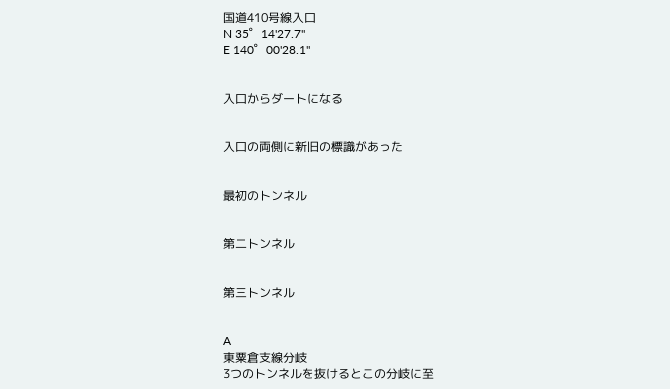国道410号線入口
N 35゜14'27.7"
E 140゜00'28.1"


入口からダートになる


入口の両側に新旧の標識があった


最初のトンネル


第二トンネル


第三トンネル


A
東粟倉支線分岐
3つのトンネルを抜けるとこの分岐に至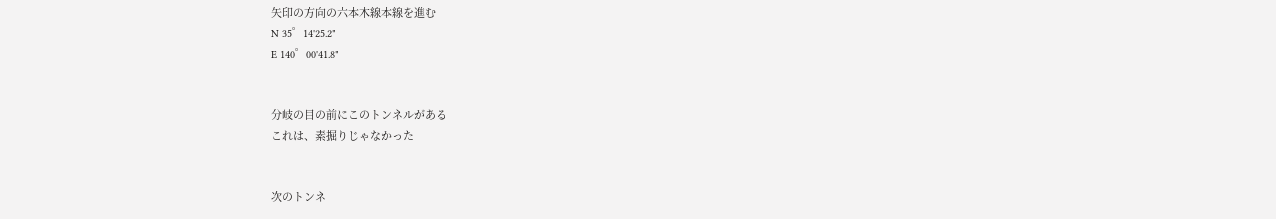矢印の方向の六本木線本線を進む
N 35゜14'25.2"
E 140゜00'41.8"


分岐の目の前にこのトンネルがある
これは、素掘りじゃなかった


次のトンネ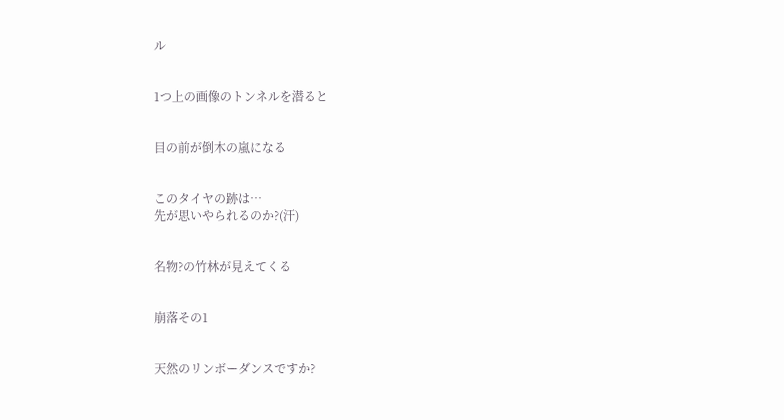ル


1つ上の画像のトンネルを潜ると


目の前が倒木の嵐になる


このタイヤの跡は…
先が思いやられるのか?(汗)


名物?の竹林が見えてくる


崩落その1


天然のリンボーダンスですか?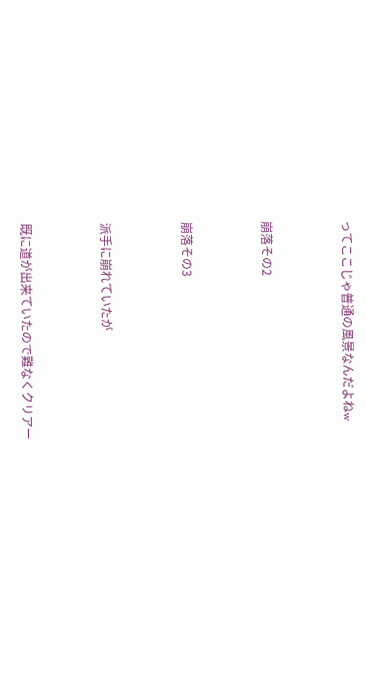ってここじゃ普通の風景なんだよねw


崩落その2


崩落その3


派手に崩れていたが


既に道が出来ていたので難なくクリアー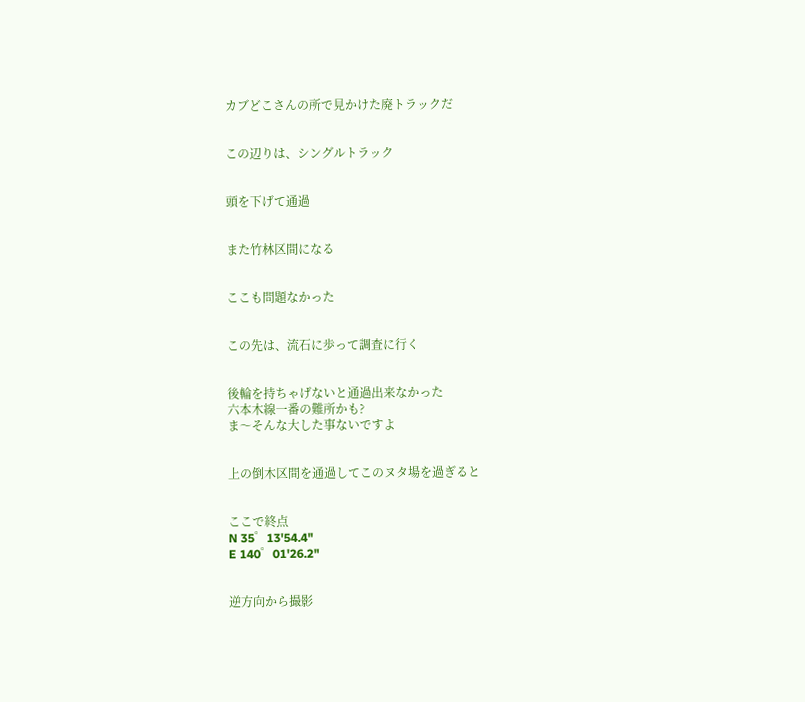カブどこさんの所で見かけた廃トラックだ


この辺りは、シングルトラック


頭を下げて通過


また竹林区間になる


ここも問題なかった


この先は、流石に歩って調査に行く


後輪を持ちゃげないと通過出来なかった
六本木線一番の難所かも?
ま〜そんな大した事ないですよ


上の倒木区間を通過してこのヌタ場を過ぎると


ここで終点
N 35゜13'54.4"
E 140゜01'26.2"


逆方向から撮影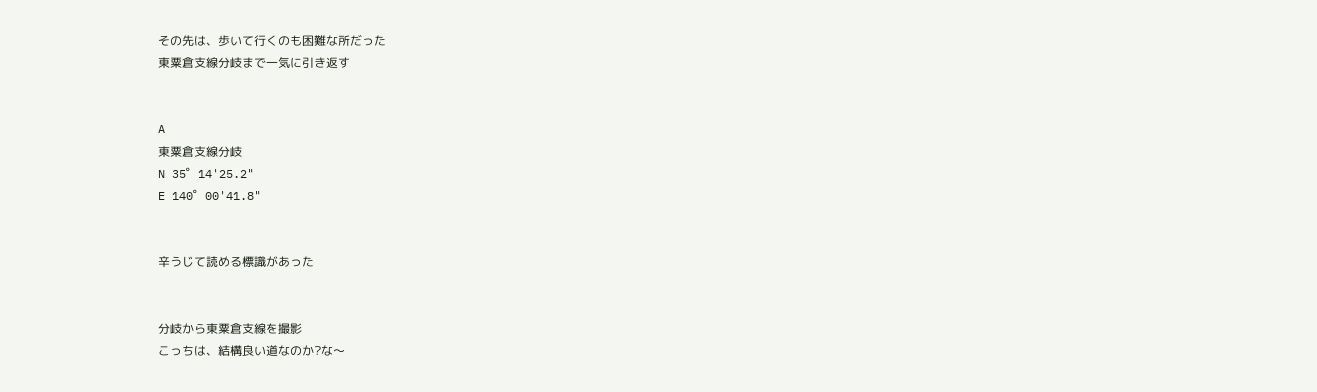その先は、歩いて行くのも困難な所だった
東粟倉支線分岐まで一気に引き返す


A
東粟倉支線分岐
N 35゜14'25.2"
E 140゜00'41.8"


辛うじて読める標識があった


分岐から東粟倉支線を撮影
こっちは、結構良い道なのか?な〜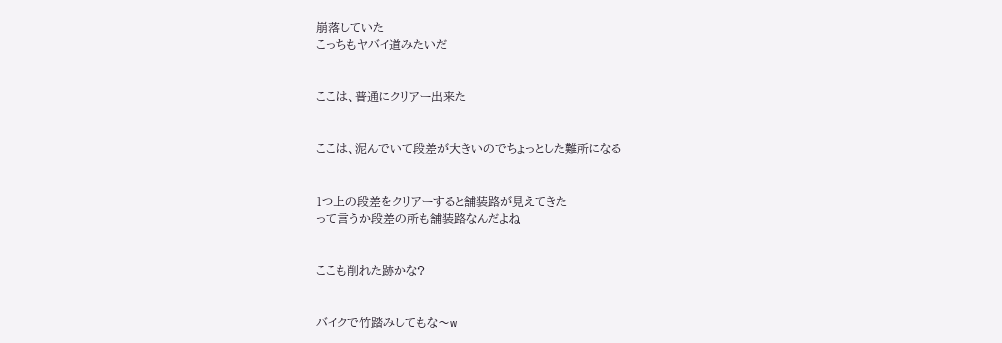崩落していた
こっちもヤバイ道みたいだ


ここは、普通にクリアー出来た


ここは、泥んでいて段差が大きいのでちょっとした難所になる


1つ上の段差をクリアーすると舗装路が見えてきた
って言うか段差の所も舗装路なんだよね


ここも削れた跡かな?


バイクで竹踏みしてもな〜w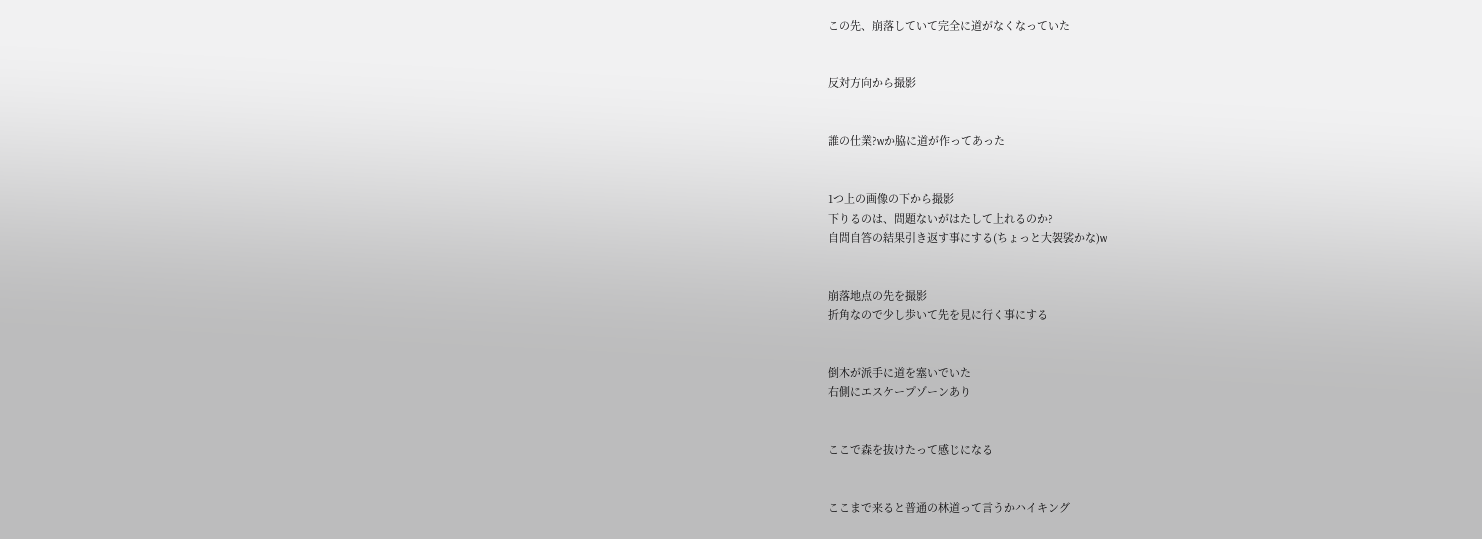この先、崩落していて完全に道がなくなっていた


反対方向から撮影


誰の仕業?wか脇に道が作ってあった


1つ上の画像の下から撮影
下りるのは、問題ないがはたして上れるのか?
自問自答の結果引き返す事にする(ちょっと大袈裟かな)w


崩落地点の先を撮影
折角なので少し歩いて先を見に行く事にする


倒木が派手に道を塞いでいた
右側にエスケープゾーンあり


ここで森を抜けたって感じになる


ここまで来ると普通の林道って言うかハイキング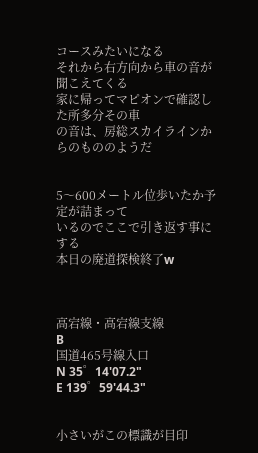コースみたいになる
それから右方向から車の音が聞こえてくる
家に帰ってマピオンで確認した所多分その車
の音は、房総スカイラインからのもののようだ


5〜600メートル位歩いたか予定が詰まって
いるのでここで引き返す事にする
本日の廃道探検終了w



高宕線・高宕線支線
B
国道465号線入口
N 35゜14'07.2"
E 139゜59'44.3"


小さいがこの標識が目印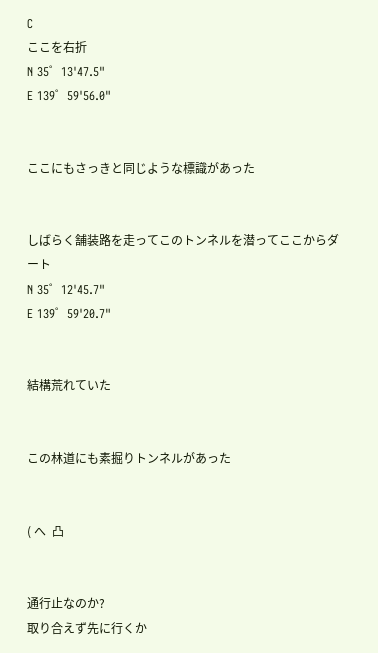C
ここを右折
N 35゜13'47.5"
E 139゜59'56.0"


ここにもさっきと同じような標識があった


しばらく舗装路を走ってこのトンネルを潜ってここからダート
N 35゜12'45.7"
E 139゜59'20.7"


結構荒れていた


この林道にも素掘りトンネルがあった


( へ  凸


通行止なのか?
取り合えず先に行くか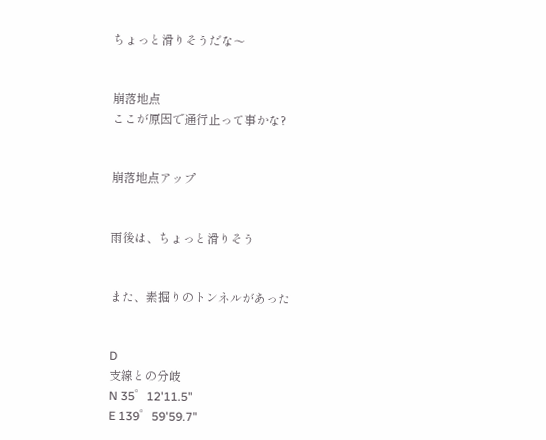ちょっと滑りそうだな〜


崩落地点
ここが原因で通行止って事かな?


崩落地点アップ


雨後は、ちょっと滑りそう


また、素掘りのトンネルがあった


D
支線との分岐
N 35゜12'11.5"
E 139゜59'59.7"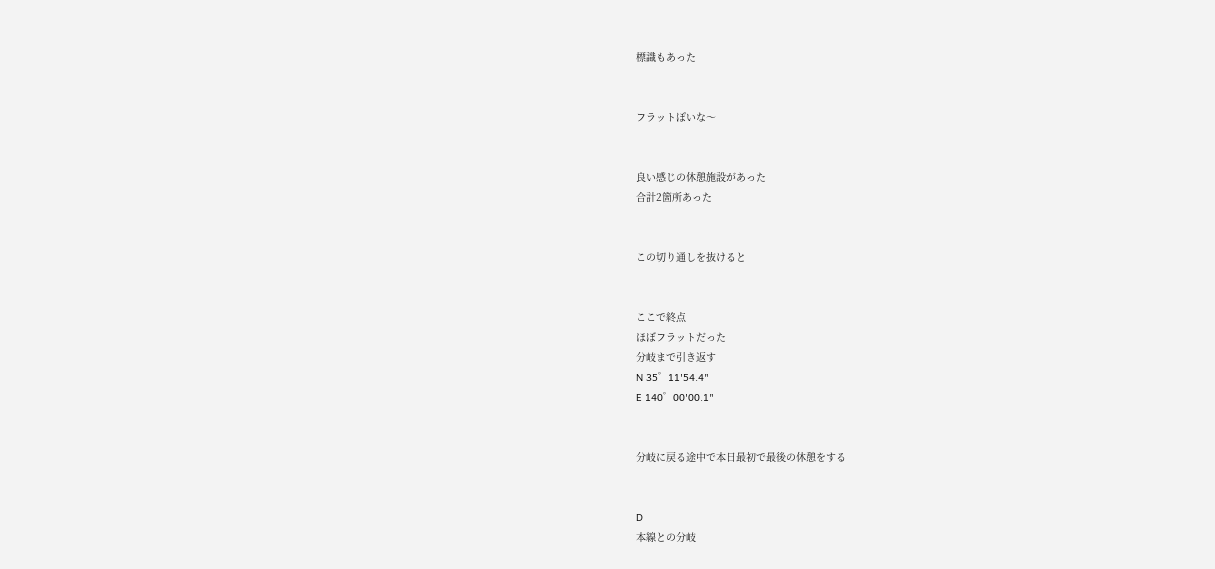標識もあった


フラットぽいな〜


良い感じの休憩施設があった
合計2箇所あった


この切り通しを抜けると


ここで終点
ほぼフラットだった
分岐まで引き返す
N 35゜11'54.4"
E 140゜00'00.1"


分岐に戻る途中で本日最初で最後の休憩をする


D
本線との分岐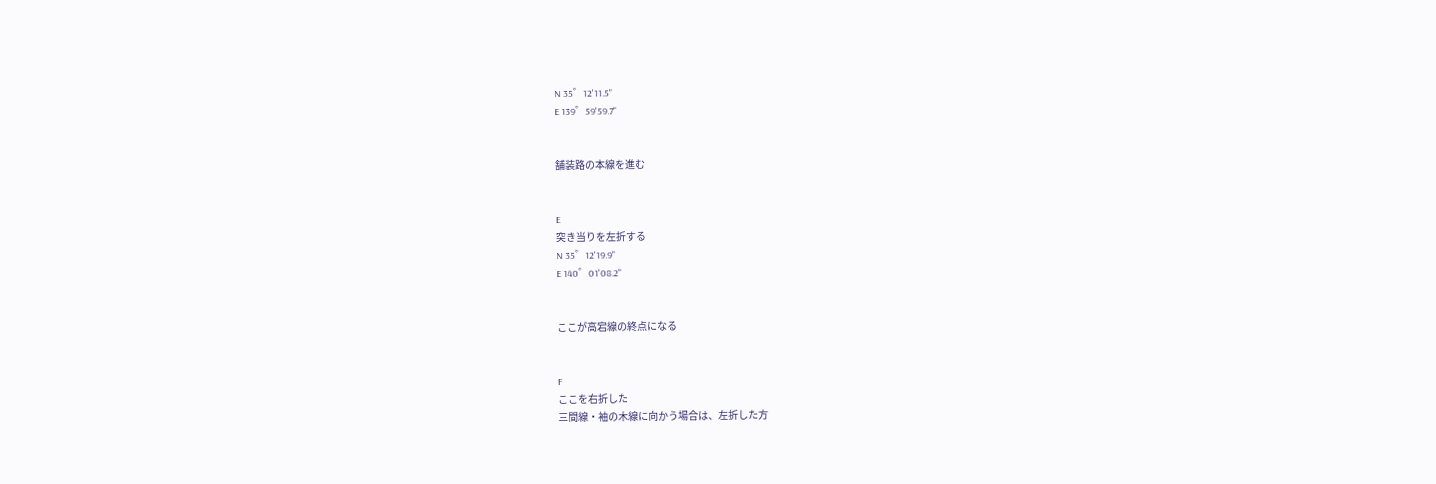N 35゜12'11.5"
E 139゜59'59.7"


舗装路の本線を進む


E
突き当りを左折する
N 35゜12'19.9"
E 140゜01'08.2"


ここが高宕線の終点になる


F
ここを右折した
三間線・袖の木線に向かう場合は、左折した方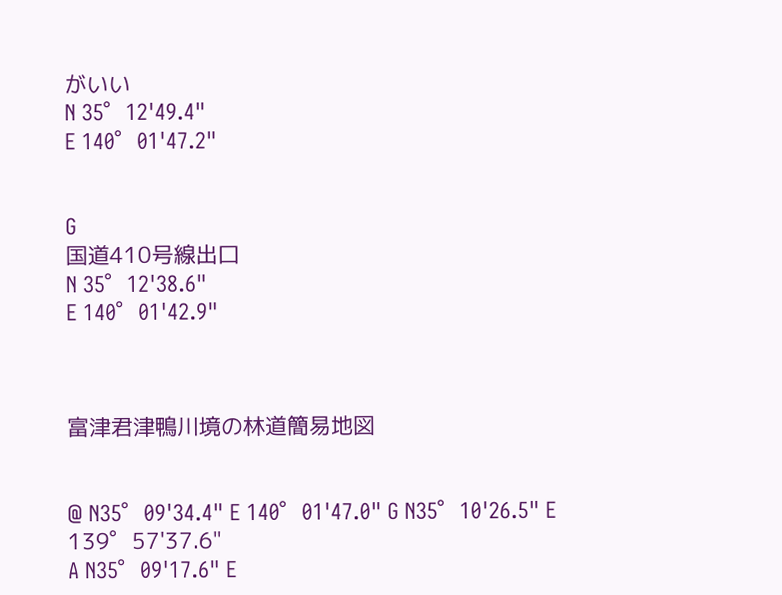がいい
N 35゜12'49.4"
E 140゜01'47.2"


G
国道410号線出口
N 35゜12'38.6"
E 140゜01'42.9"



富津君津鴨川境の林道簡易地図


@ N35゜09'34.4" E 140゜01'47.0" G N35゜10'26.5" E 139゜57'37.6"
A N35゜09'17.6" E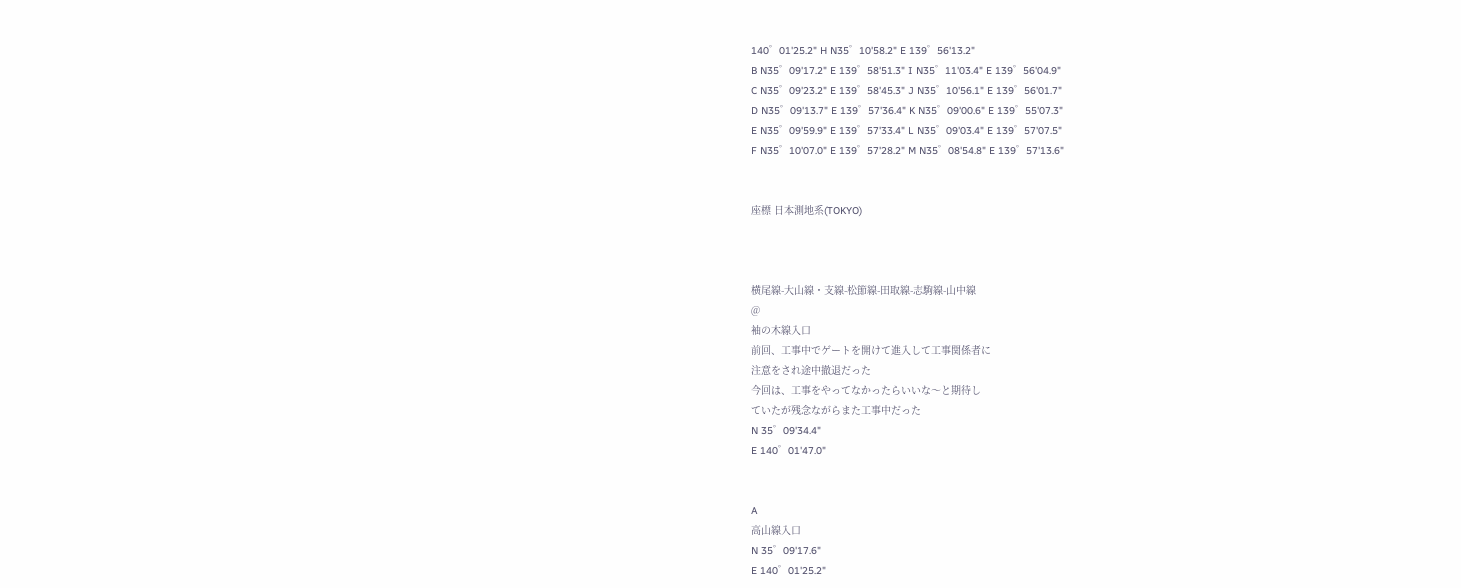140゜01'25.2" H N35゜10'58.2" E 139゜56'13.2"
B N35゜09'17.2" E 139゜58'51.3" I N35゜11'03.4" E 139゜56'04.9"
C N35゜09'23.2" E 139゜58'45.3" J N35゜10'56.1" E 139゜56'01.7"
D N35゜09'13.7" E 139゜57'36.4" K N35゜09'00.6" E 139゜55'07.3"
E N35゜09'59.9" E 139゜57'33.4" L N35゜09'03.4" E 139゜57'07.5"
F N35゜10'07.0" E 139゜57'28.2" M N35゜08'54.8" E 139゜57'13.6"


座標 日本測地系(TOKYO)



横尾線-大山線・支線-松節線-田取線-志駒線-山中線
@
袖の木線入口
前回、工事中でゲートを開けて進入して工事関係者に
注意をされ途中撤退だった
今回は、工事をやってなかったらいいな〜と期待し
ていたが残念ながらまた工事中だった
N 35゜09'34.4"
E 140゜01'47.0"


A
高山線入口
N 35゜09'17.6"
E 140゜01'25.2"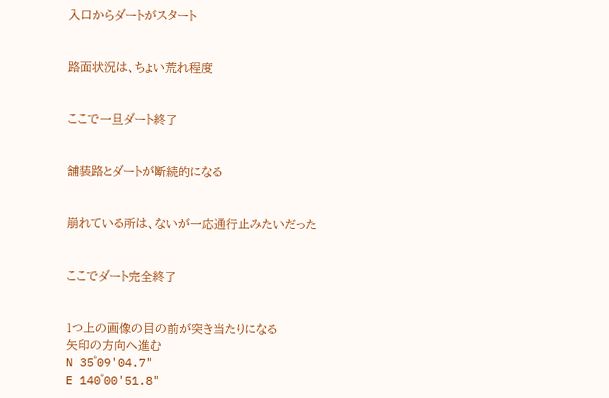入口からダートがスタート


路面状況は、ちょい荒れ程度


ここで一旦ダート終了


舗装路とダートが断続的になる


崩れている所は、ないが一応通行止みたいだった


ここでダート完全終了


1つ上の画像の目の前が突き当たりになる
矢印の方向へ進む
N 35゜09'04.7"
E 140゜00'51.8"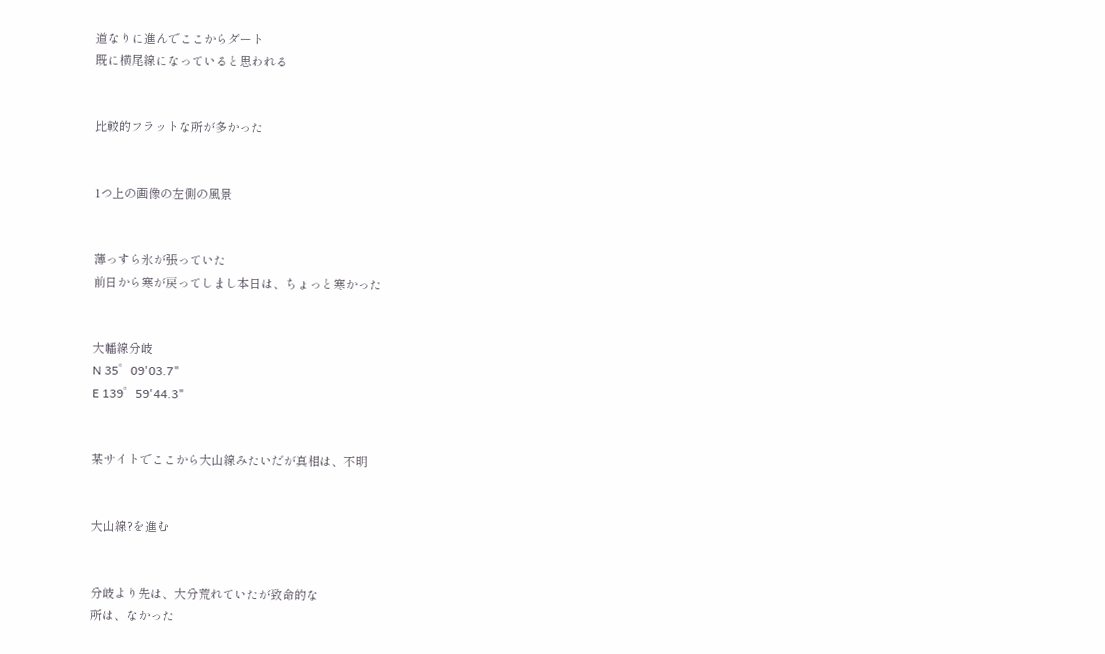道なりに進んでここからダート
既に横尾線になっていると思われる


比較的フラットな所が多かった


1つ上の画像の左側の風景


薄っすら氷が張っていた
前日から寒が戻ってしまし本日は、ちょっと寒かった


大幡線分岐
N 35゜09'03.7"
E 139゜59'44.3"


某サイトでここから大山線みたいだが真相は、不明


大山線?を進む


分岐より先は、大分荒れていたが致命的な
所は、なかった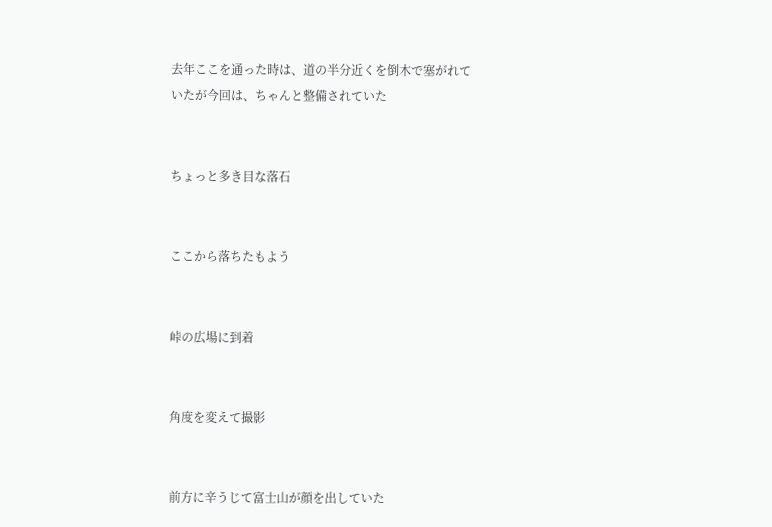去年ここを通った時は、道の半分近くを倒木で塞がれて
いたが今回は、ちゃんと整備されていた


ちょっと多き目な落石


ここから落ちたもよう


峠の広場に到着


角度を変えて撮影


前方に辛うじて富士山が顔を出していた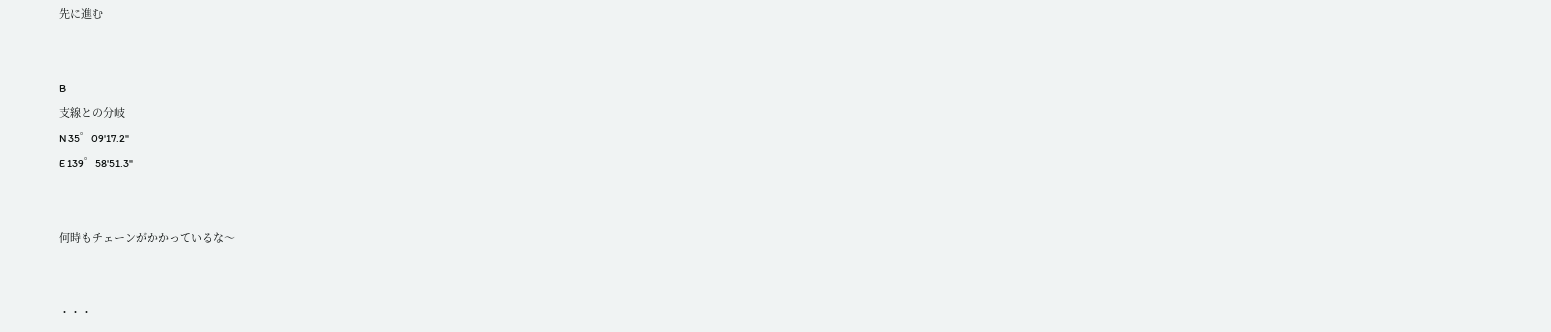先に進む


B
支線との分岐
N 35゜09'17.2"
E 139゜58'51.3"


何時もチェーンがかかっているな〜


・・・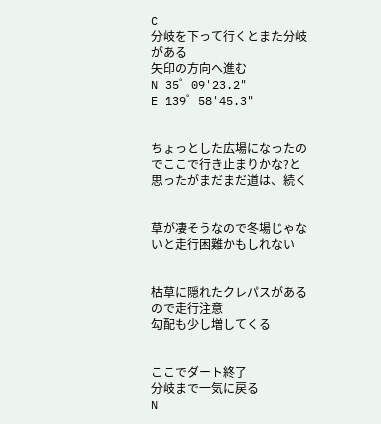C
分岐を下って行くとまた分岐がある
矢印の方向へ進む
N 35゜09'23.2"
E 139゜58'45.3"


ちょっとした広場になったのでここで行き止まりかな?と
思ったがまだまだ道は、続く


草が凄そうなので冬場じゃないと走行困難かもしれない


枯草に隠れたクレパスがあるので走行注意
勾配も少し増してくる


ここでダート終了
分岐まで一気に戻る
N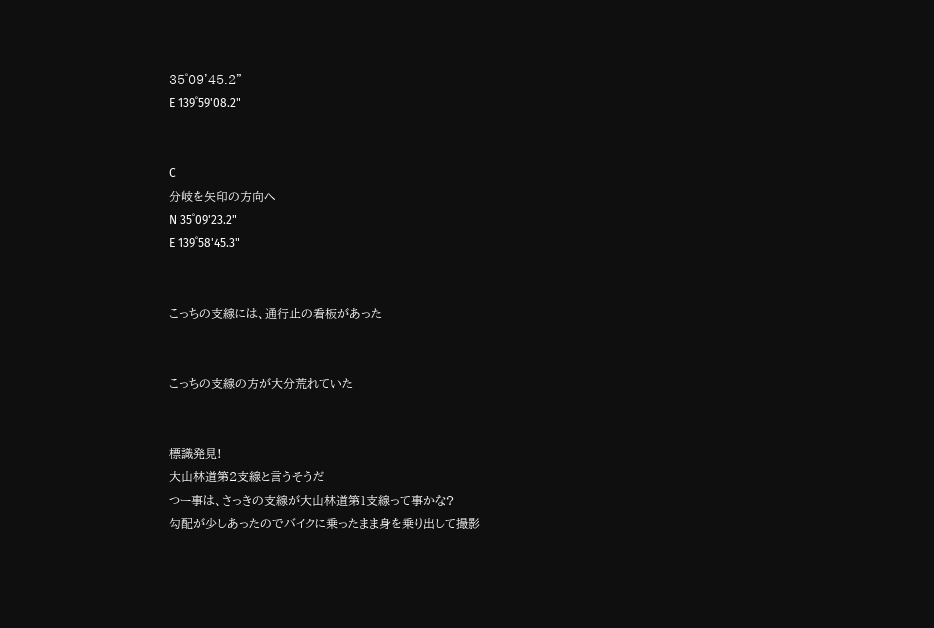35゜09'45.2"
E 139゜59'08.2"


C
分岐を矢印の方向へ
N 35゜09'23.2"
E 139゜58'45.3"


こっちの支線には、通行止の看板があった


こっちの支線の方が大分荒れていた


標識発見!
大山林道第2支線と言うそうだ
つー事は、さっきの支線が大山林道第1支線って事かな?
勾配が少しあったのでバイクに乗ったまま身を乗り出して撮影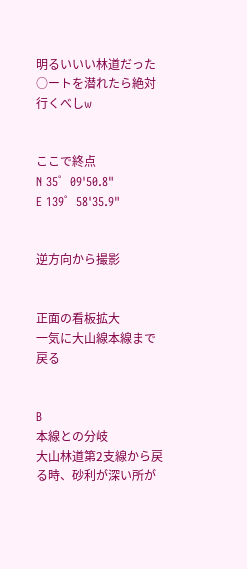明るいいい林道だった
○ートを潜れたら絶対行くべしw


ここで終点
N 35゜09'50.8"
E 139゜58'35.9"


逆方向から撮影


正面の看板拡大
一気に大山線本線まで戻る


B
本線との分岐
大山林道第2支線から戻る時、砂利が深い所が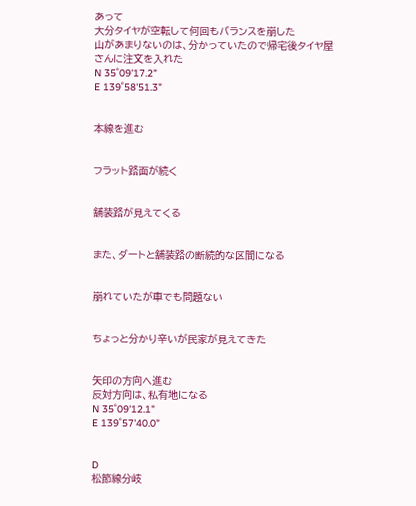あって
大分タイヤが空転して何回もバランスを崩した
山があまりないのは、分かっていたので帰宅後タイヤ屋
さんに注文を入れた
N 35゜09'17.2"
E 139゜58'51.3"


本線を進む


フラット路面が続く


舗装路が見えてくる


また、ダートと舗装路の断続的な区間になる


崩れていたが車でも問題ない


ちょっと分かり辛いが民家が見えてきた


矢印の方向へ進む
反対方向は、私有地になる
N 35゜09'12.1"
E 139゜57'40.0"


D
松節線分岐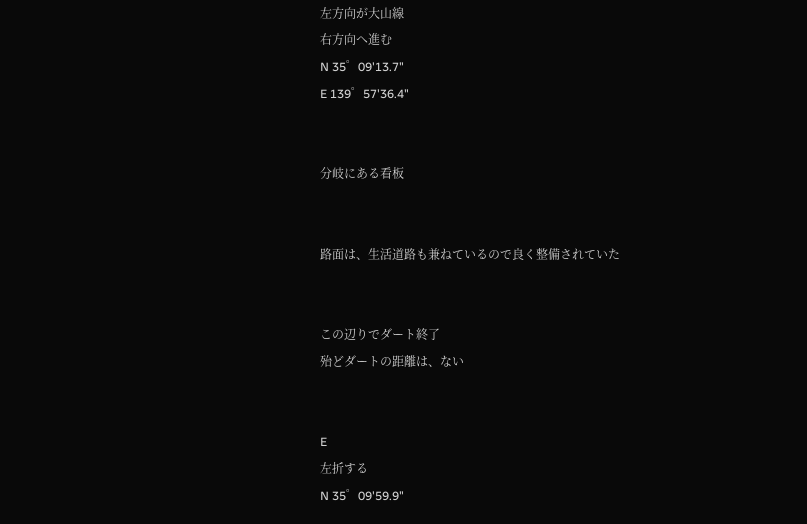左方向が大山線
右方向へ進む
N 35゜09'13.7"
E 139゜57'36.4"


分岐にある看板


路面は、生活道路も兼ねているので良く整備されていた


この辺りでダート終了
殆どダートの距離は、ない


E
左折する
N 35゜09'59.9"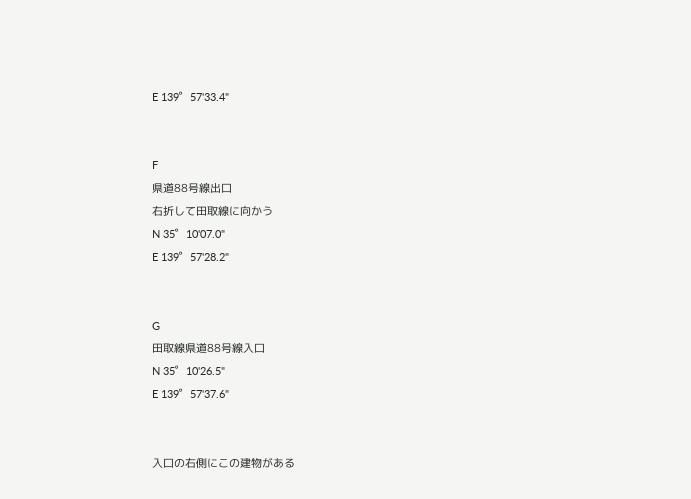E 139゜57'33.4"


F
県道88号線出口
右折して田取線に向かう
N 35゜10'07.0"
E 139゜57'28.2"


G
田取線県道88号線入口
N 35゜10'26.5"
E 139゜57'37.6"


入口の右側にこの建物がある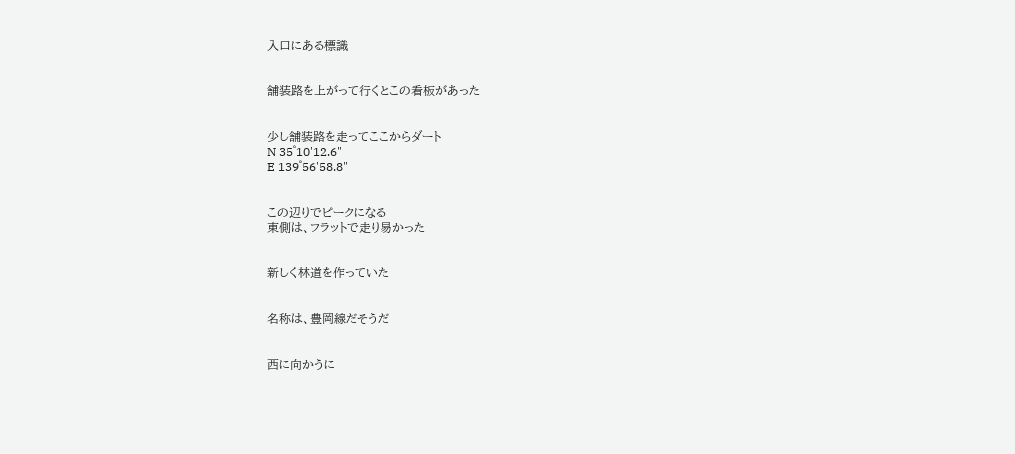入口にある標識


舗装路を上がって行くとこの看板があった


少し舗装路を走ってここからダート
N 35゜10'12.6"
E 139゜56'58.8"


この辺りでピークになる
東側は、フラットで走り易かった


新しく林道を作っていた


名称は、豊岡線だそうだ


西に向かうに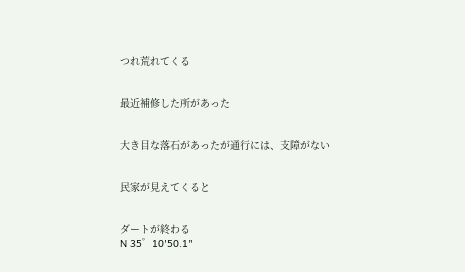つれ荒れてくる


最近補修した所があった


大き目な落石があったが通行には、支障がない


民家が見えてくると


ダートが終わる
N 35゜10'50.1"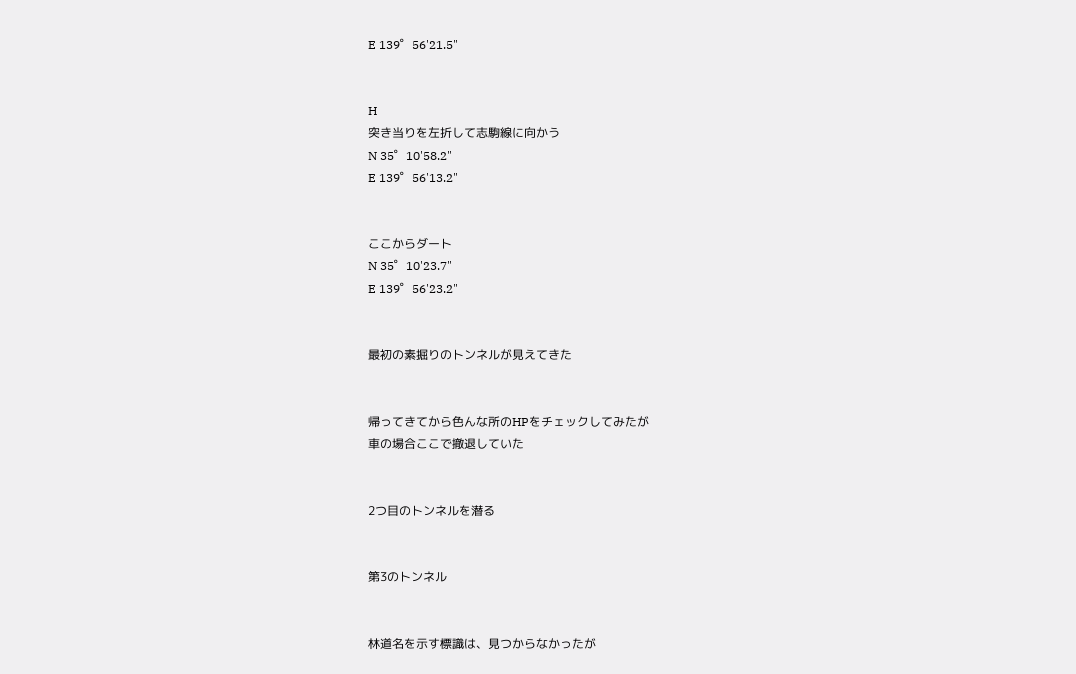E 139゜56'21.5"


H
突き当りを左折して志駒線に向かう
N 35゜10'58.2"
E 139゜56'13.2"


ここからダート
N 35゜10'23.7"
E 139゜56'23.2"


最初の素掘りのトンネルが見えてきた


帰ってきてから色んな所のHPをチェックしてみたが
車の場合ここで撤退していた


2つ目のトンネルを潜る


第3のトンネル


林道名を示す標識は、見つからなかったが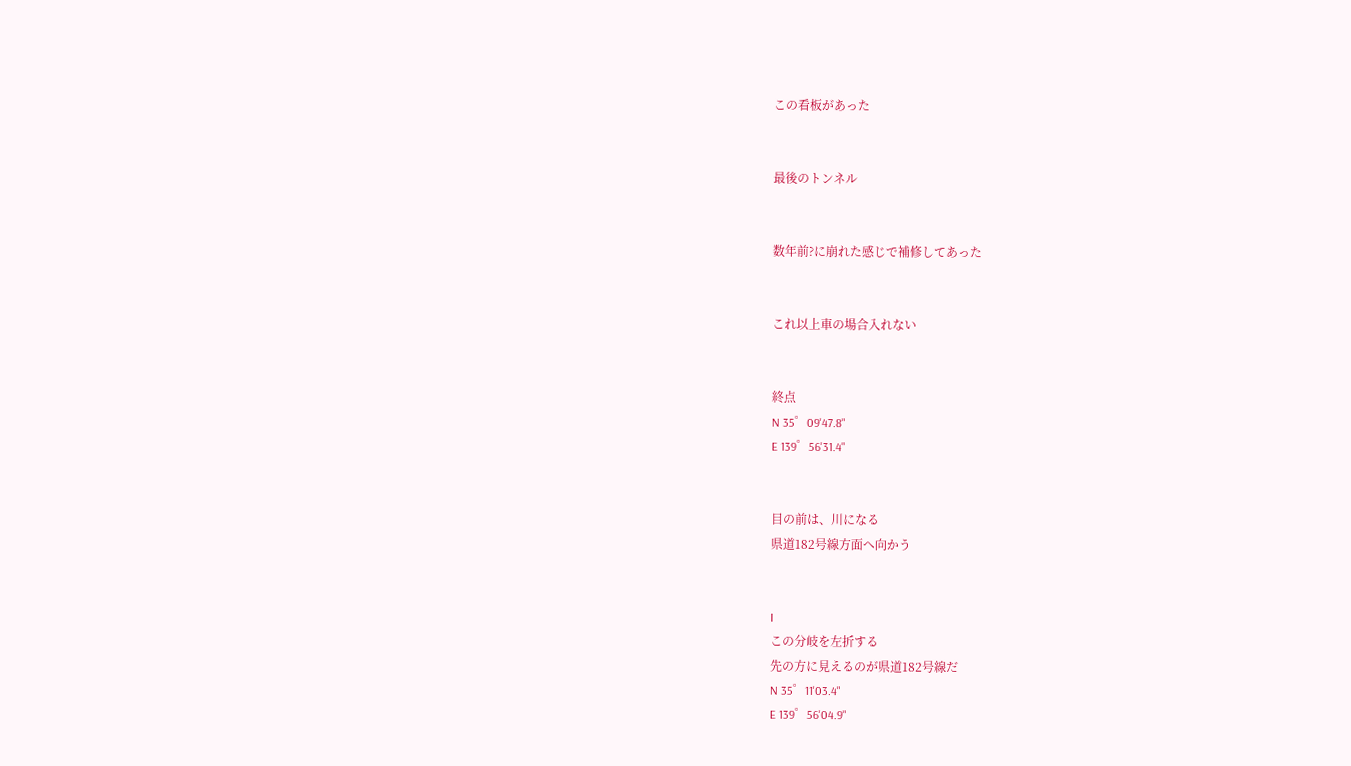この看板があった


最後のトンネル


数年前?に崩れた感じで補修してあった


これ以上車の場合入れない


終点
N 35゜09'47.8"
E 139゜56'31.4"


目の前は、川になる
県道182号線方面へ向かう


I
この分岐を左折する
先の方に見えるのが県道182号線だ
N 35゜11'03.4"
E 139゜56'04.9"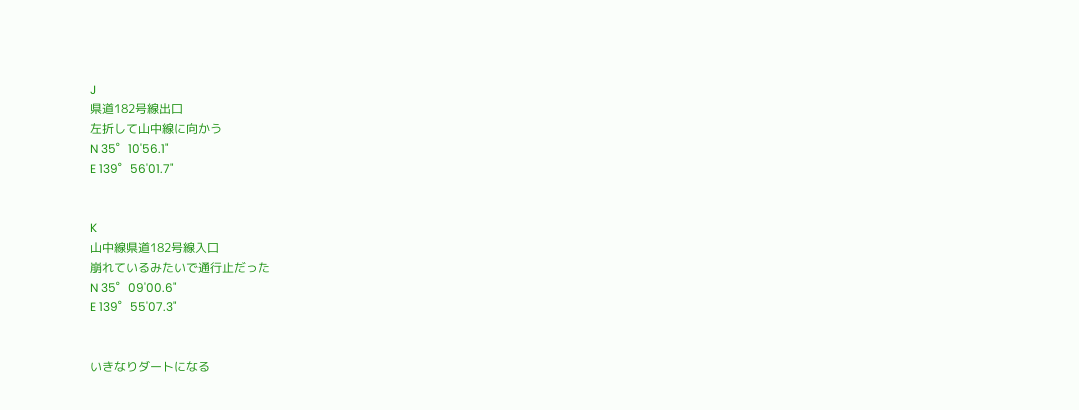J
県道182号線出口
左折して山中線に向かう
N 35゜10'56.1"
E 139゜56'01.7"


K
山中線県道182号線入口
崩れているみたいで通行止だった
N 35゜09'00.6"
E 139゜55'07.3"


いきなりダートになる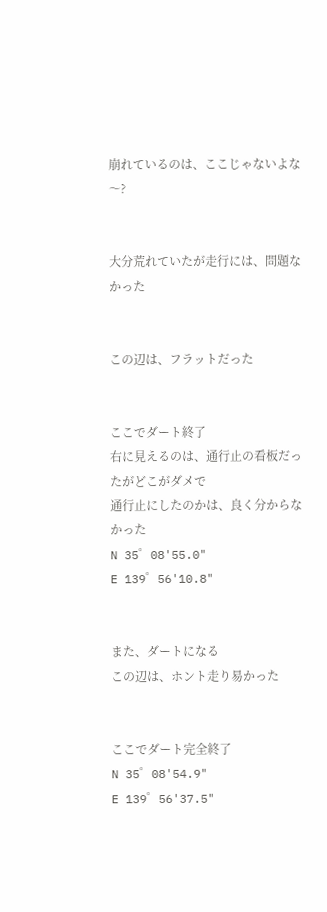崩れているのは、ここじゃないよな〜?


大分荒れていたが走行には、問題なかった


この辺は、フラットだった


ここでダート終了
右に見えるのは、通行止の看板だったがどこがダメで
通行止にしたのかは、良く分からなかった
N 35゜08'55.0"
E 139゜56'10.8"


また、ダートになる
この辺は、ホント走り易かった


ここでダート完全終了
N 35゜08'54.9"
E 139゜56'37.5"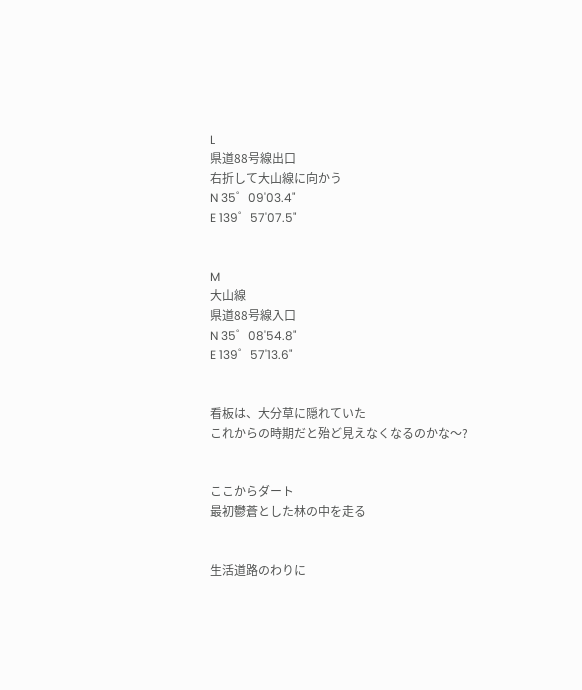L
県道88号線出口
右折して大山線に向かう
N 35゜09'03.4"
E 139゜57'07.5"


M
大山線
県道88号線入口
N 35゜08'54.8"
E 139゜57'13.6"


看板は、大分草に隠れていた
これからの時期だと殆ど見えなくなるのかな〜?


ここからダート
最初鬱蒼とした林の中を走る


生活道路のわりに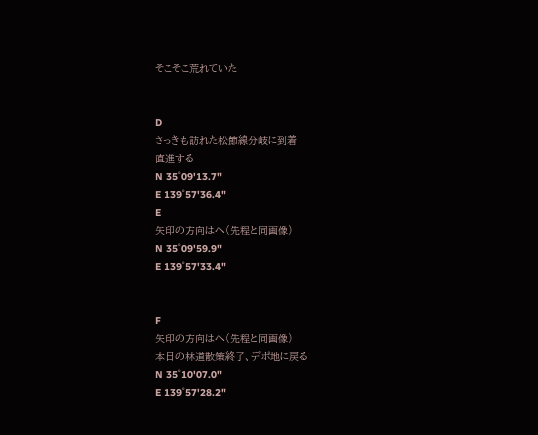そこそこ荒れていた


D
さっきも訪れた松節線分岐に到着
直進する
N 35゜09'13.7"
E 139゜57'36.4"
E
矢印の方向はへ(先程と同画像)
N 35゜09'59.9"
E 139゜57'33.4"


F
矢印の方向はへ(先程と同画像)
本日の林道散策終了、デポ地に戻る
N 35゜10'07.0"
E 139゜57'28.2"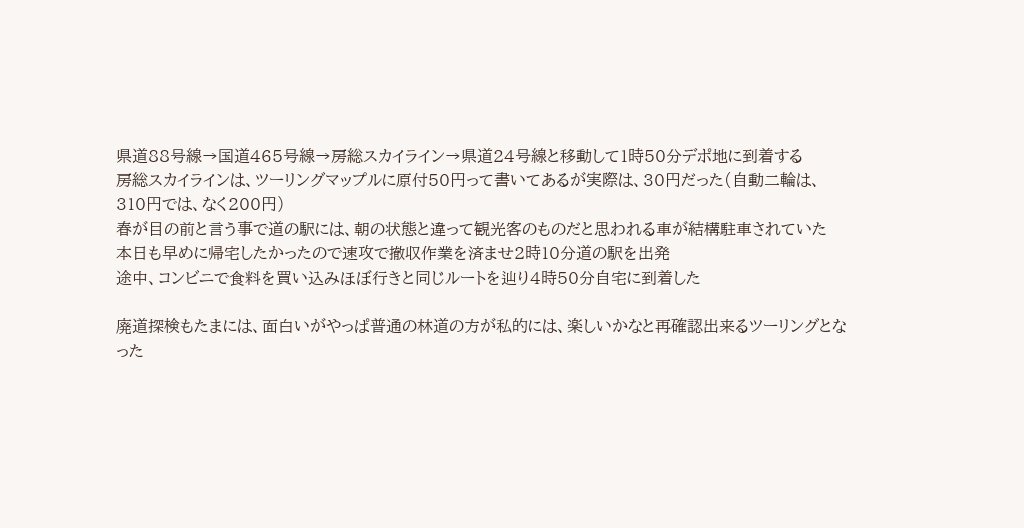県道88号線→国道465号線→房総スカイライン→県道24号線と移動して1時50分デポ地に到着する
房総スカイラインは、ツーリングマップルに原付50円って書いてあるが実際は、30円だった(自動二輪は、310円では、なく200円)
春が目の前と言う事で道の駅には、朝の状態と違って観光客のものだと思われる車が結構駐車されていた
本日も早めに帰宅したかったので速攻で撤収作業を済ませ2時10分道の駅を出発
途中、コンビニで食料を買い込みほぼ行きと同じルートを辿り4時50分自宅に到着した

廃道探検もたまには、面白いがやっぱ普通の林道の方が私的には、楽しいかなと再確認出来るツーリングとなった